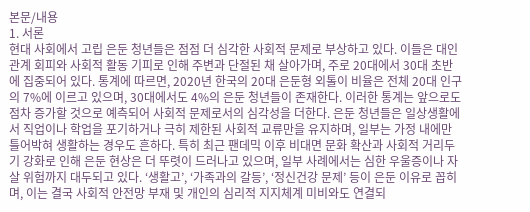본문/내용
1. 서론
현대 사회에서 고립 은둔 청년들은 점점 더 심각한 사회적 문제로 부상하고 있다. 이들은 대인관계 회피와 사회적 활동 기피로 인해 주변과 단절된 채 살아가며, 주로 20대에서 30대 초반에 집중되어 있다. 통계에 따르면, 2020년 한국의 20대 은둔형 외톨이 비율은 전체 20대 인구의 7%에 이르고 있으며, 30대에서도 4%의 은둔 청년들이 존재한다. 이러한 통계는 앞으로도 점차 증가할 것으로 예측되어 사회적 문제로서의 심각성을 더한다. 은둔 청년들은 일상생활에서 직업이나 학업을 포기하거나 극히 제한된 사회적 교류만을 유지하며, 일부는 가정 내에만 틀어박혀 생활하는 경우도 흔하다. 특히 최근 팬데믹 이후 비대면 문화 확산과 사회적 거리두기 강화로 인해 은둔 현상은 더 뚜렷이 드러나고 있으며, 일부 사례에서는 심한 우울증이나 자살 위험까지 대두되고 있다. ‘생활고’, ‘가족과의 갈등’, ‘정신건강 문제’ 등이 은둔 이유로 꼽히며, 이는 결국 사회적 안전망 부재 및 개인의 심리적 지지체계 미비와도 연결되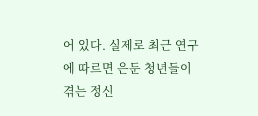어 있다. 실제로 최근 연구에 따르면 은둔 청년들이 겪는 정신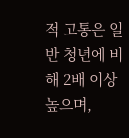적 고통은 일반 청년에 비해 2배 이상 높으며,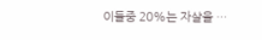이들중 20%는 자살을 …